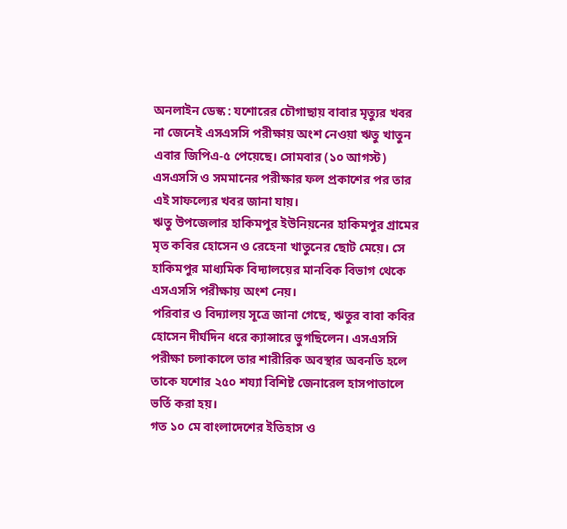অনলাইন ডেস্ক : যশোরের চৌগাছায় বাবার মৃত্যুর খবর না জেনেই এসএসসি পরীক্ষায় অংশ নেওয়া ঋতু খাতুন এবার জিপিএ-৫ পেয়েছে। সোমবার (১০ আগস্ট) এসএসসি ও সমমানের পরীক্ষার ফল প্রকাশের পর তার এই সাফল্যের খবর জানা যায়।
ঋতু উপজেলার হাকিমপুর ইউনিয়নের হাকিমপুর গ্রামের মৃত কবির হোসেন ও রেহেনা খাতুনের ছোট মেয়ে। সে হাকিমপুর মাধ্যমিক বিদ্যালয়ের মানবিক বিভাগ থেকে এসএসসি পরীক্ষায় অংশ নেয়।
পরিবার ও বিদ্যালয় সূত্রে জানা গেছে, ঋতুর বাবা কবির হোসেন দীর্ঘদিন ধরে ক্যান্সারে ভুগছিলেন। এসএসসি পরীক্ষা চলাকালে তার শারীরিক অবস্থার অবনতি হলে তাকে যশোর ২৫০ শয্যা বিশিষ্ট জেনারেল হাসপাতালে ভর্তি করা হয়।
গত ১০ মে বাংলাদেশের ইতিহাস ও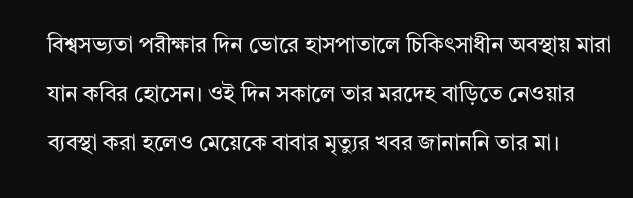বিশ্বসভ্যতা পরীক্ষার দিন ভোরে হাসপাতালে চিকিৎসাধীন অবস্থায় মারা যান কবির হোসেন। ওই দিন সকালে তার মরদেহ বাড়িতে নেওয়ার ব্যবস্থা করা হলেও মেয়েকে বাবার মৃত্যুর খবর জানাননি তার মা।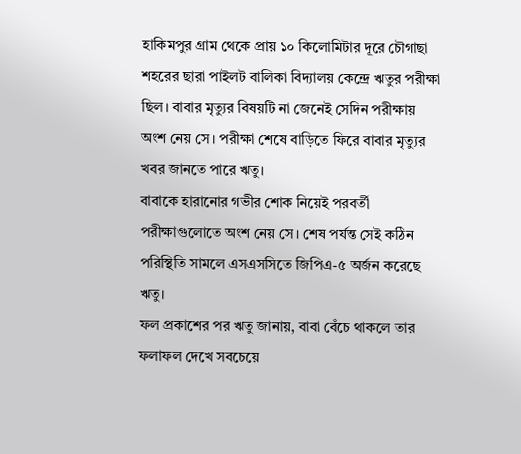হাকিমপুর গ্রাম থেকে প্রায় ১০ কিলোমিটার দূরে চৌগাছা শহরের ছারা পাইলট বালিকা বিদ্যালয় কেন্দ্রে ঋতুর পরীক্ষা ছিল। বাবার মৃত্যুর বিষয়টি না জেনেই সেদিন পরীক্ষায় অংশ নেয় সে। পরীক্ষা শেষে বাড়িতে ফিরে বাবার মৃত্যুর খবর জানতে পারে ঋতু।
বাবাকে হারানোর গভীর শোক নিয়েই পরবর্তী পরীক্ষাগুলোতে অংশ নেয় সে। শেষ পর্যন্ত সেই কঠিন পরিস্থিতি সামলে এসএসসিতে জিপিএ-৫ অর্জন করেছে ঋতু।
ফল প্রকাশের পর ঋতু জানায়, বাবা বেঁচে থাকলে তার ফলাফল দেখে সবচেয়ে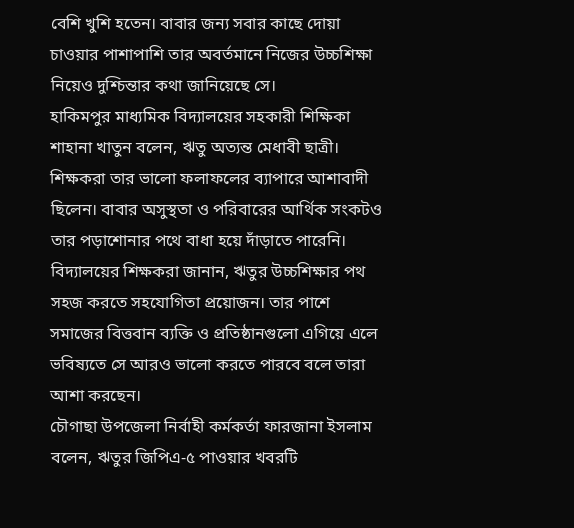বেশি খুশি হতেন। বাবার জন্য সবার কাছে দোয়া চাওয়ার পাশাপাশি তার অবর্তমানে নিজের উচ্চশিক্ষা নিয়েও দুশ্চিন্তার কথা জানিয়েছে সে।
হাকিমপুর মাধ্যমিক বিদ্যালয়ের সহকারী শিক্ষিকা শাহানা খাতুন বলেন, ঋতু অত্যন্ত মেধাবী ছাত্রী। শিক্ষকরা তার ভালো ফলাফলের ব্যাপারে আশাবাদী ছিলেন। বাবার অসুস্থতা ও পরিবারের আর্থিক সংকটও তার পড়াশোনার পথে বাধা হয়ে দাঁড়াতে পারেনি।
বিদ্যালয়ের শিক্ষকরা জানান, ঋতুর উচ্চশিক্ষার পথ সহজ করতে সহযোগিতা প্রয়োজন। তার পাশে সমাজের বিত্তবান ব্যক্তি ও প্রতিষ্ঠানগুলো এগিয়ে এলে ভবিষ্যতে সে আরও ভালো করতে পারবে বলে তারা আশা করছেন।
চৌগাছা উপজেলা নির্বাহী কর্মকর্তা ফারজানা ইসলাম বলেন, ঋতুর জিপিএ-৫ পাওয়ার খবরটি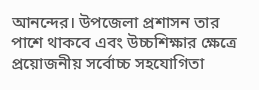আনন্দের। উপজেলা প্রশাসন তার পাশে থাকবে এবং উচ্চশিক্ষার ক্ষেত্রে প্রয়োজনীয় সর্বোচ্চ সহযোগিতা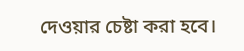দেওয়ার চেষ্টা করা হবে।